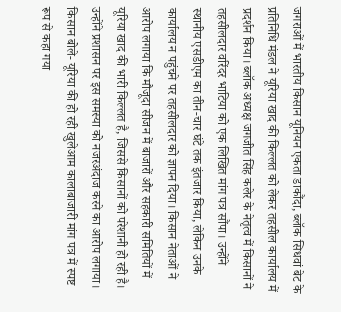जगराओं में भारतीय किसान यूनियन एकता डाकौंदा, ब्लॉक सिधवां बेट के प्रतिनिधि मंडल ने यूरिया खाद की किल्लत को लेकर तहसील कार्यालय में प्रदर्शन किया। ब्लॉक अध्यक्ष जगजीत सिंह कलेर के नेतृत्व में किसानों ने तहसीलदार वरिंदर भाटिया को एक लिखित मांग पत्र सौंपा। उन्होंने स्थानीय एसडीएम का तीन-चार घंटे तक इंतजार किया, लेकिन उनके कार्यालय न पहुंचने पर तहसीलदार को ज्ञापन दिया। किसान नेताओं ने आरोप लगाया कि मौजूदा सीजन में बाजारों और सहकारी समितियों में यूरिया खाद की भारी किल्लत है, जिससे किसानों को परेशानी हो रही है। उन्होंने प्रशासन पर इस समस्या को नजरअंदाज करने का आरोप लगाया। किसान बोले- यूरिया की हो रही खुलेआम कालाबाजारी मांग पत्र में स्पष्ट रूप से कहा गया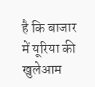है कि बाजार में यूरिया की खुलेआम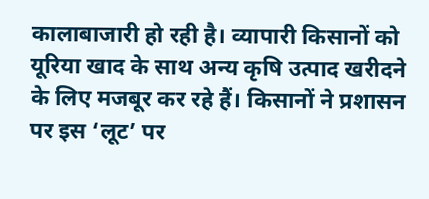कालाबाजारी हो रही है। व्यापारी किसानों को यूरिया खाद के साथ अन्य कृषि उत्पाद खरीदने के लिए मजबूर कर रहे हैं। किसानों ने प्रशासन पर इस ‘लूट’ पर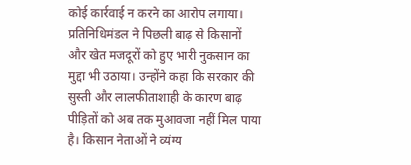कोई कार्रवाई न करने का आरोप लगाया। प्रतिनिधिमंडल ने पिछली बाढ़ से किसानों और खेत मजदूरों को हुए भारी नुकसान का मुद्दा भी उठाया। उन्होंने कहा कि सरकार की सुस्ती और लालफीताशाही के कारण बाढ़ पीड़ितों को अब तक मुआवजा नहीं मिल पाया है। किसान नेताओं ने व्यंग्य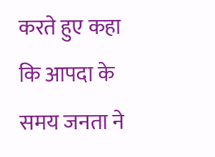करते हुए कहा कि आपदा के समय जनता ने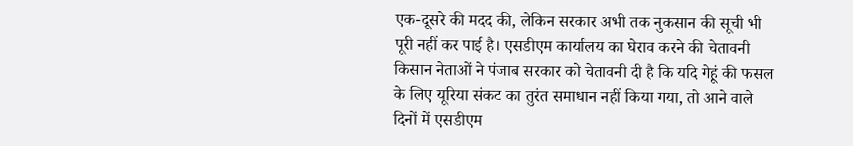एक-दूसरे की मदद की, लेकिन सरकार अभी तक नुकसान की सूची भी पूरी नहीं कर पाई है। एसडीएम कार्यालय का घेराव करने की चेतावनी किसान नेताओं ने पंजाब सरकार को चेतावनी दी है कि यदि गेहूं की फसल के लिए यूरिया संकट का तुरंत समाधान नहीं किया गया, तो आने वाले दिनों में एसडीएम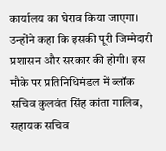कार्यालय का घेराव किया जाएगा। उन्होंने कहा कि इसकी पूरी जिम्मेदारी प्रशासन और सरकार की होगी। इस मौके पर प्रतिनिधिमंडल में ब्लॉक सचिव कुलवंत सिंह कांता गालिब, सहायक सचिव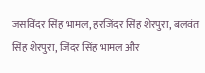जसविंदर सिंह भामल, हरजिंदर सिंह शेरपुरा, बलवंत सिंह शेरपुरा, जिंदर सिंह भामल और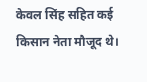केवल सिंह सहित कई किसान नेता मौजूद थे।